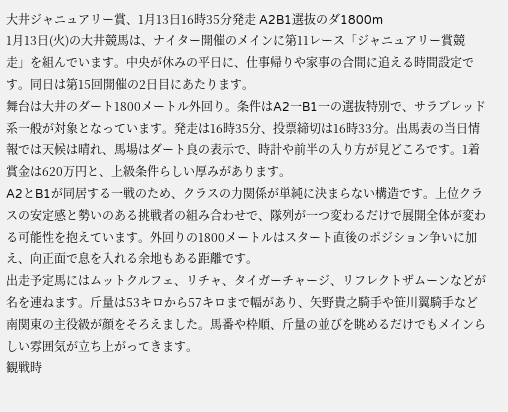大井ジャニュアリー賞、1月13日16時35分発走 A2B1選抜のダ1800m
1月13日(火)の大井競馬は、ナイター開催のメインに第11レース「ジャニュアリー賞競走」を組んでいます。中央が休みの平日に、仕事帰りや家事の合間に追える時間設定です。同日は第15回開催の2日目にあたります。
舞台は大井のダート1800メートル外回り。条件はA2一B1一の選抜特別で、サラブレッド系一般が対象となっています。発走は16時35分、投票締切は16時33分。出馬表の当日情報では天候は晴れ、馬場はダート良の表示で、時計や前半の入り方が見どころです。1着賞金は620万円と、上級条件らしい厚みがあります。
A2とB1が同居する一戦のため、クラスの力関係が単純に決まらない構造です。上位クラスの安定感と勢いのある挑戦者の組み合わせで、隊列が一つ変わるだけで展開全体が変わる可能性を抱えています。外回りの1800メートルはスタート直後のポジション争いに加え、向正面で息を入れる余地もある距離です。
出走予定馬にはムットクルフェ、リチャ、タイガーチャージ、リフレクトザムーンなどが名を連ねます。斤量は53キロから57キロまで幅があり、矢野貴之騎手や笹川翼騎手など南関東の主役級が顔をそろえました。馬番や枠順、斤量の並びを眺めるだけでもメインらしい雰囲気が立ち上がってきます。
観戦時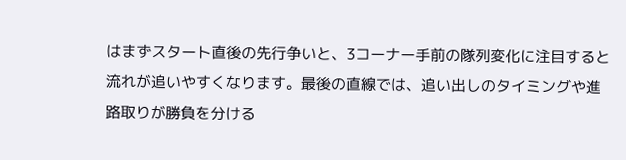はまずスタート直後の先行争いと、3コーナー手前の隊列変化に注目すると流れが追いやすくなります。最後の直線では、追い出しのタイミングや進路取りが勝負を分ける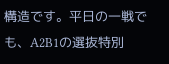構造です。平日の一戦でも、A2B1の選抜特別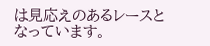は見応えのあるレースとなっています。